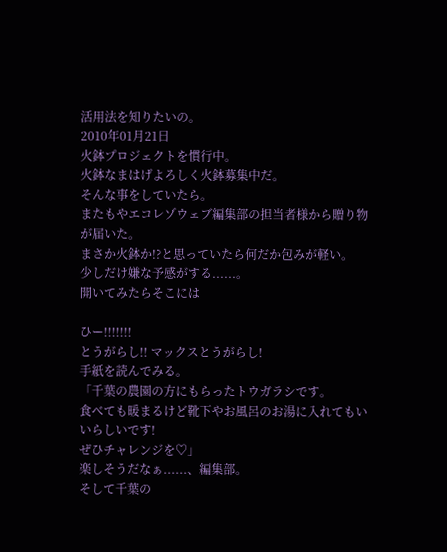活用法を知りたいの。
2010年01月21日
火鉢プロジェクトを慣行中。
火鉢なまはげよろしく火鉢募集中だ。
そんな事をしていたら。
またもやエコレゾウェブ編集部の担当者様から贈り物が届いた。
まさか火鉢か!?と思っていたら何だか包みが軽い。
少しだけ嫌な予感がする......。
開いてみたらそこには

ひー!!!!!!!
とうがらし!! マックスとうがらし!
手紙を読んでみる。
「千葉の農園の方にもらったトウガラシです。
食べても暖まるけど靴下やお風呂のお湯に入れてもいいらしいです!
ぜひチャレンジを♡」
楽しそうだなぁ......、編集部。
そして千葉の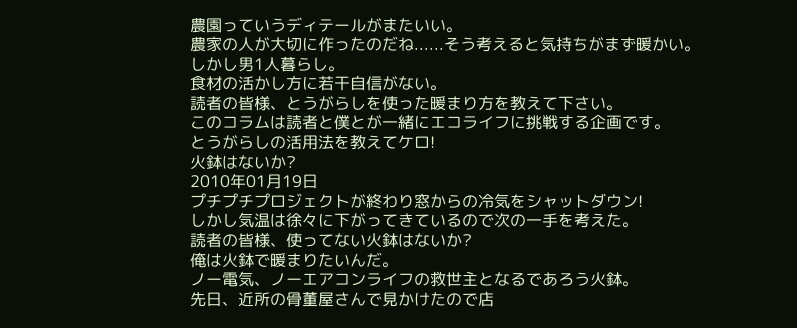農園っていうディテールがまたいい。
農家の人が大切に作ったのだね......そう考えると気持ちがまず暖かい。
しかし男1人暮らし。
食材の活かし方に若干自信がない。
読者の皆様、とうがらしを使った暖まり方を教えて下さい。
このコラムは読者と僕とが一緒にエコライフに挑戦する企画です。
とうがらしの活用法を教えてケロ!
火鉢はないか?
2010年01月19日
プチプチプロジェクトが終わり窓からの冷気をシャットダウン!
しかし気温は徐々に下がってきているので次の一手を考えた。
読者の皆様、使ってない火鉢はないか?
俺は火鉢で暖まりたいんだ。
ノー電気、ノーエアコンライフの救世主となるであろう火鉢。
先日、近所の骨董屋さんで見かけたので店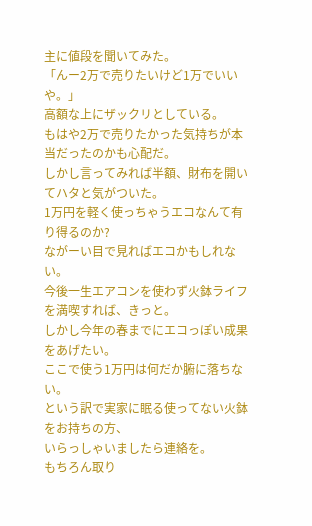主に値段を聞いてみた。
「んー2万で売りたいけど1万でいいや。」
高額な上にザックリとしている。
もはや2万で売りたかった気持ちが本当だったのかも心配だ。
しかし言ってみれば半額、財布を開いてハタと気がついた。
1万円を軽く使っちゃうエコなんて有り得るのか?
ながーい目で見ればエコかもしれない。
今後一生エアコンを使わず火鉢ライフを満喫すれば、きっと。
しかし今年の春までにエコっぽい成果をあげたい。
ここで使う1万円は何だか腑に落ちない。
という訳で実家に眠る使ってない火鉢をお持ちの方、
いらっしゃいましたら連絡を。
もちろん取り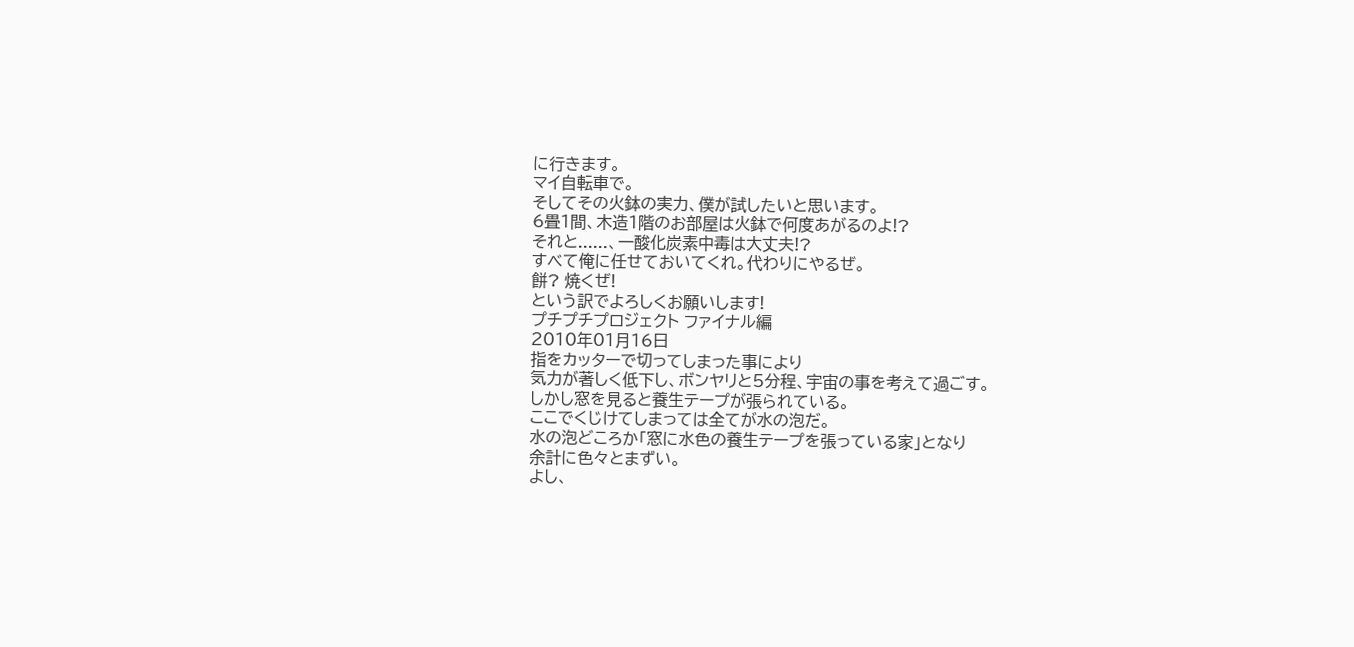に行きます。
マイ自転車で。
そしてその火鉢の実力、僕が試したいと思います。
6畳1間、木造1階のお部屋は火鉢で何度あがるのよ!?
それと......、一酸化炭素中毒は大丈夫!?
すべて俺に任せておいてくれ。代わりにやるぜ。
餅? 焼くぜ!
という訳でよろしくお願いします!
プチプチプロジェクト ファイナル編
2010年01月16日
指をカッターで切ってしまった事により
気力が著しく低下し、ボンヤリと5分程、宇宙の事を考えて過ごす。
しかし窓を見ると養生テープが張られている。
ここでくじけてしまっては全てが水の泡だ。
水の泡どころか「窓に水色の養生テープを張っている家」となり
余計に色々とまずい。
よし、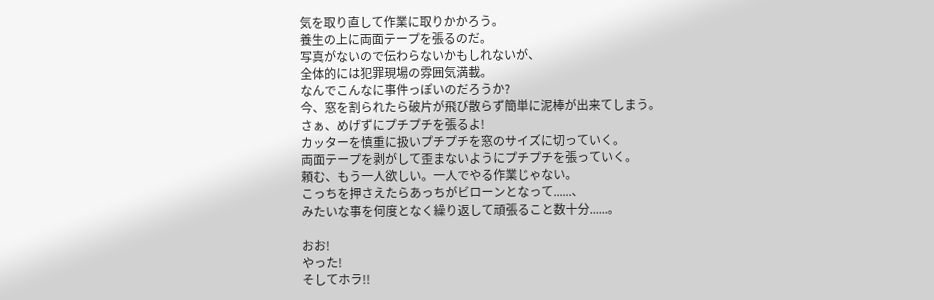気を取り直して作業に取りかかろう。
養生の上に両面テープを張るのだ。
写真がないので伝わらないかもしれないが、
全体的には犯罪現場の雰囲気満載。
なんでこんなに事件っぽいのだろうか?
今、窓を割られたら破片が飛び散らず簡単に泥棒が出来てしまう。
さぁ、めげずにプチプチを張るよ!
カッターを慎重に扱いプチプチを窓のサイズに切っていく。
両面テープを剥がして歪まないようにプチプチを張っていく。
頼む、もう一人欲しい。一人でやる作業じゃない。
こっちを押さえたらあっちがビローンとなって......、
みたいな事を何度となく繰り返して頑張ること数十分......。

おお!
やった!
そしてホラ!!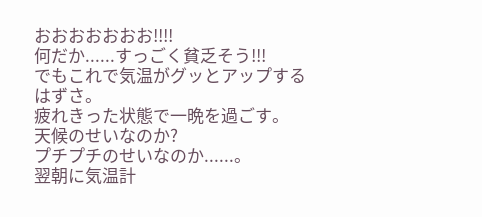おおおおおおお!!!!
何だか......すっごく貧乏そう!!!
でもこれで気温がグッとアップするはずさ。
疲れきった状態で一晩を過ごす。
天候のせいなのか?
プチプチのせいなのか......。
翌朝に気温計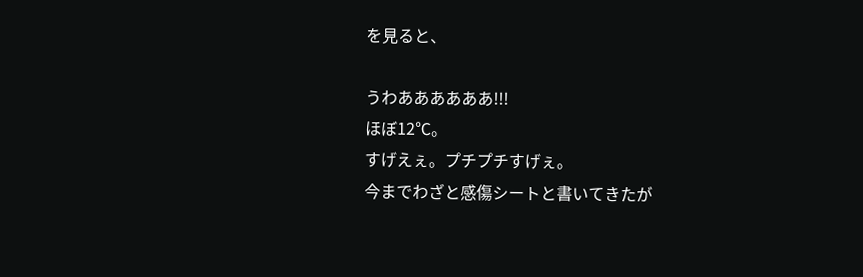を見ると、

うわああああああ!!!
ほぼ12℃。
すげえぇ。プチプチすげぇ。
今までわざと感傷シートと書いてきたが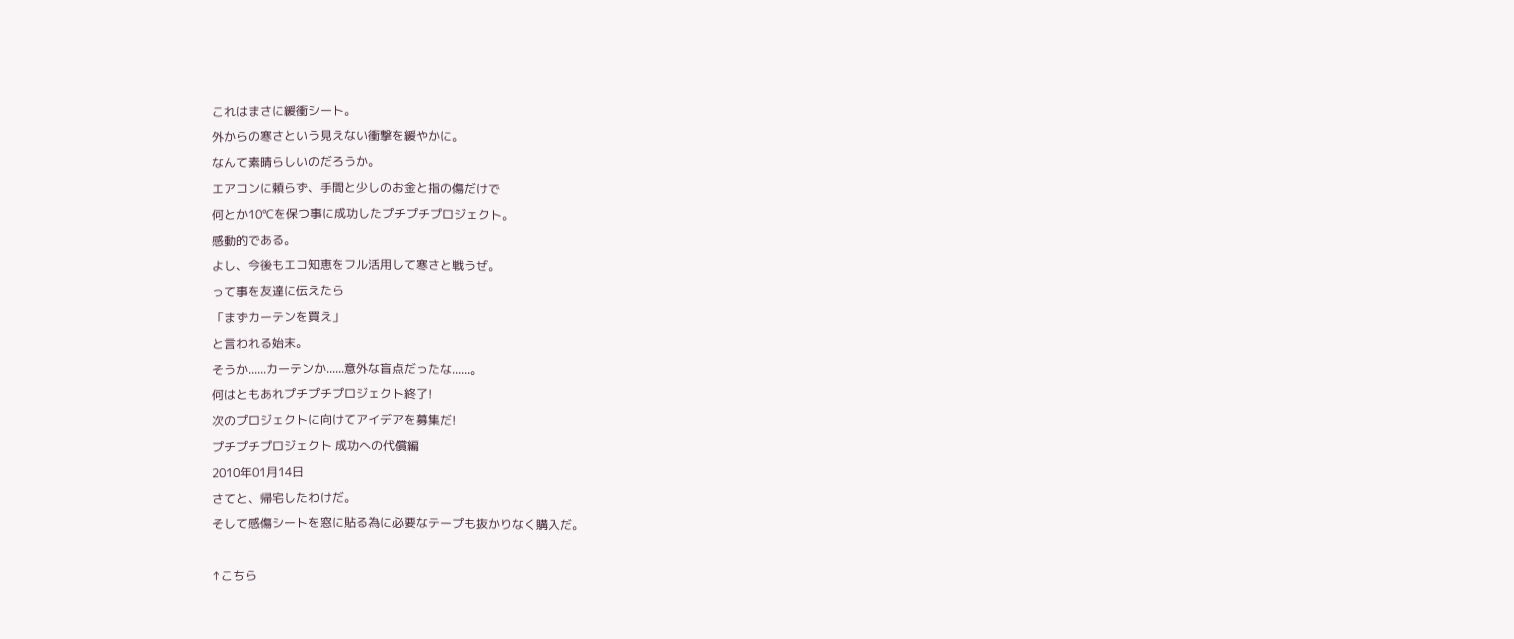これはまさに緩衝シート。
外からの寒さという見えない衝撃を緩やかに。
なんて素晴らしいのだろうか。
エアコンに頼らず、手間と少しのお金と指の傷だけで
何とか10℃を保つ事に成功したプチプチプロジェクト。
感動的である。
よし、今後もエコ知恵をフル活用して寒さと戦うぜ。
って事を友達に伝えたら
「まずカーテンを買え」
と言われる始末。
そうか......カーテンか......意外な盲点だったな......。
何はともあれプチプチプロジェクト終了!
次のプロジェクトに向けてアイデアを募集だ!
プチプチプロジェクト 成功への代償編
2010年01月14日
さてと、帰宅したわけだ。
そして感傷シートを窓に貼る為に必要なテープも抜かりなく購入だ。

↑こちら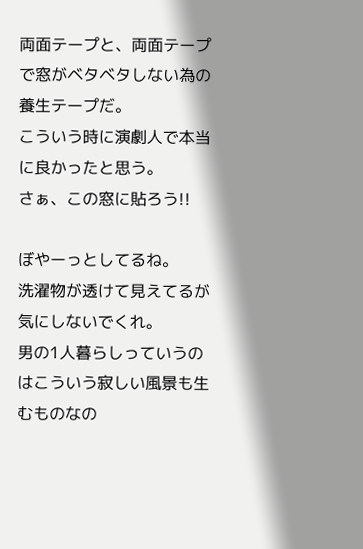両面テープと、両面テープで窓がベタベタしない為の養生テープだ。
こういう時に演劇人で本当に良かったと思う。
さぁ、この窓に貼ろう!!

ぼやーっとしてるね。
洗濯物が透けて見えてるが気にしないでくれ。
男の1人暮らしっていうのはこういう寂しい風景も生むものなの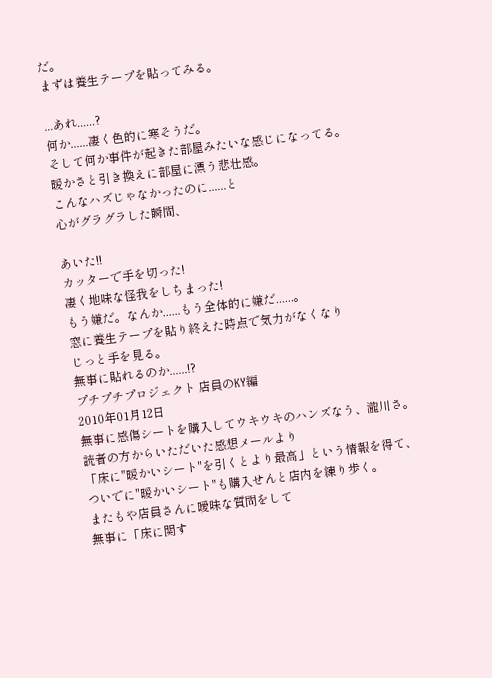だ。
まずは養生テープを貼ってみる。

...あれ......?
何か......凄く色的に寒そうだ。
そして何か事件が起きた部屋みたいな感じになってる。
暖かさと引き換えに部屋に漂う悲壮感。
こんなハズじゃなかったのに......と
心がグラグラした瞬間、

あいた!!
カッターで手を切った!
凄く地味な怪我をしちまった!
もう嫌だ。なんか......もう全体的に嫌だ......。
窓に養生テープを貼り終えた時点で気力がなくなり
じっと手を見る。
無事に貼れるのか......!?
プチプチプロジェクト 店員のKY編
2010年01月12日
無事に感傷シートを購入してウキウキのハンズなう、瀧川さ。
読者の方からいただいた感想メールより
「床に"暖かいシート"を引くとより最高」という情報を得て、
ついでに"暖かいシート"も購入せんと店内を練り歩く。
またもや店員さんに曖昧な質問をして
無事に「床に関す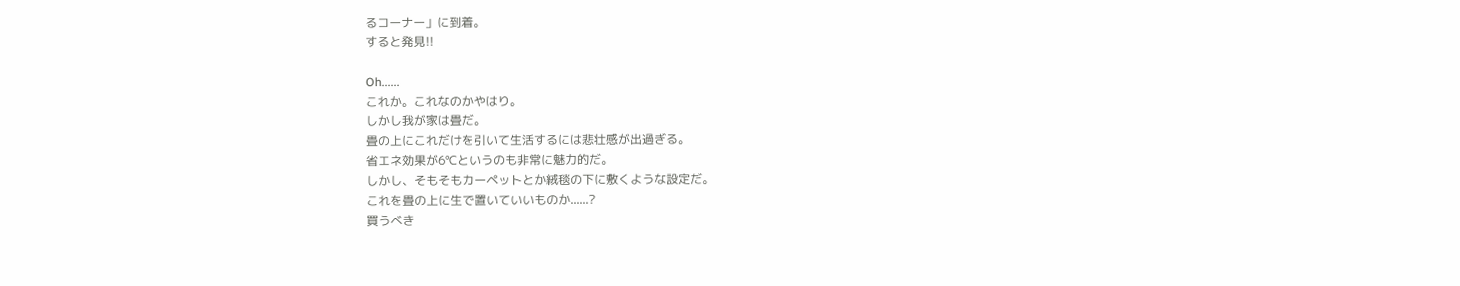るコーナー」に到着。
すると発見!!

Oh......
これか。これなのかやはり。
しかし我が家は畳だ。
畳の上にこれだけを引いて生活するには悲壮感が出過ぎる。
省エネ効果が6℃というのも非常に魅力的だ。
しかし、そもそもカーペットとか絨毯の下に敷くような設定だ。
これを畳の上に生で置いていいものか......?
買うべき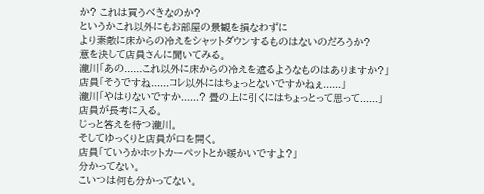か? これは買うべきなのか?
というかこれ以外にもお部屋の景観を損なわずに
より素敵に床からの冷えをシャットダウンするものはないのだろうか?
意を決して店員さんに聞いてみる。
瀧川「あの......これ以外に床からの冷えを遮るようなものはありますか?」
店員「そうですね......コレ以外にはちょっとないですかねぇ......」
瀧川「やはりないですか......? 畳の上に引くにはちょっとって思って......」
店員が長考に入る。
じっと答えを待つ瀧川。
そしてゆっくりと店員が口を開く。
店員「ていうかホットカーペットとか暖かいですよ?」
分かってない。
こいつは何も分かってない。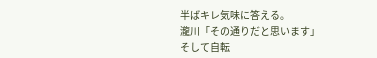半ばキレ気味に答える。
瀧川「その通りだと思います」
そして自転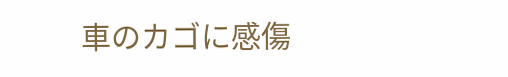車のカゴに感傷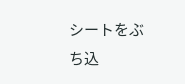シートをぶち込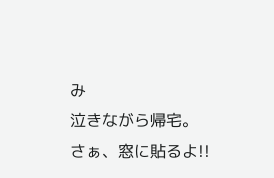み
泣きながら帰宅。
さぁ、窓に貼るよ!!